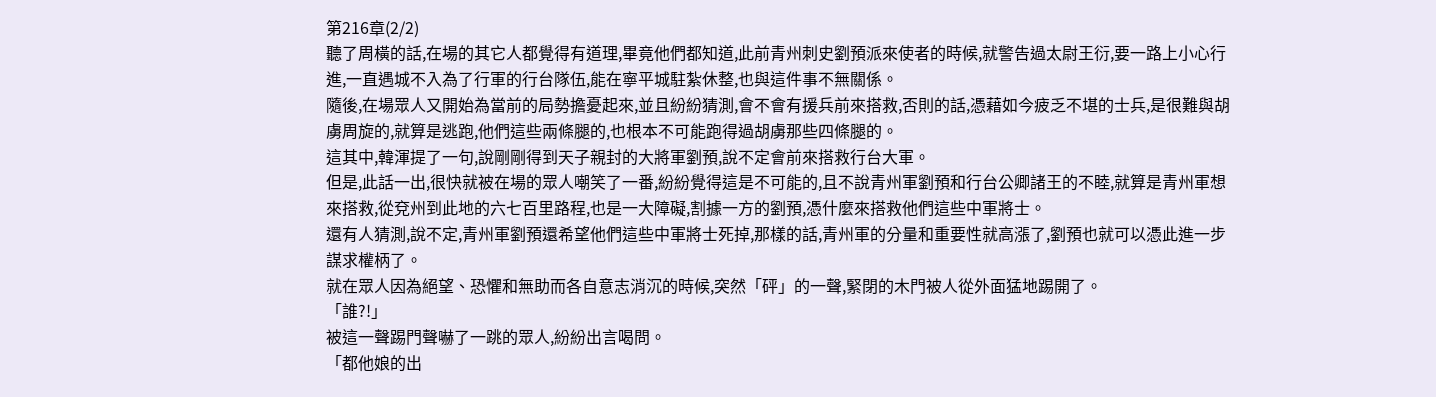第216章(2/2)
聽了周橫的話,在場的其它人都覺得有道理,畢竟他們都知道,此前青州刺史劉預派來使者的時候,就警告過太尉王衍,要一路上小心行進,一直遇城不入為了行軍的行台隊伍,能在寧平城駐紮休整,也與這件事不無關係。
隨後,在場眾人又開始為當前的局勢擔憂起來,並且紛紛猜測,會不會有援兵前來搭救,否則的話,憑藉如今疲乏不堪的士兵,是很難與胡虜周旋的,就算是逃跑,他們這些兩條腿的,也根本不可能跑得過胡虜那些四條腿的。
這其中,韓渾提了一句,說剛剛得到天子親封的大將軍劉預,說不定會前來搭救行台大軍。
但是,此話一出,很快就被在場的眾人嘲笑了一番,紛紛覺得這是不可能的,且不說青州軍劉預和行台公卿諸王的不睦,就算是青州軍想來搭救,從兗州到此地的六七百里路程,也是一大障礙,割據一方的劉預,憑什麼來搭救他們這些中軍將士。
還有人猜測,說不定,青州軍劉預還希望他們這些中軍將士死掉,那樣的話,青州軍的分量和重要性就高漲了,劉預也就可以憑此進一步謀求權柄了。
就在眾人因為絕望、恐懼和無助而各自意志消沉的時候,突然「砰」的一聲,緊閉的木門被人從外面猛地踢開了。
「誰?!」
被這一聲踢門聲嚇了一跳的眾人,紛紛出言喝問。
「都他娘的出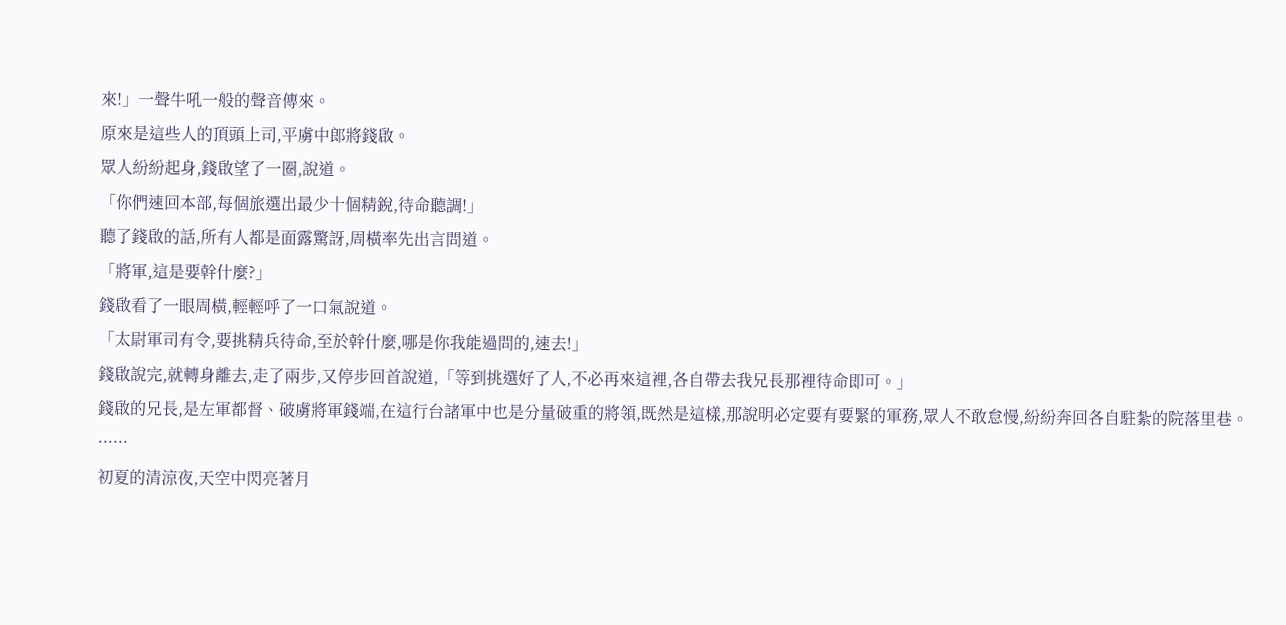來!」一聲牛吼一般的聲音傳來。
原來是這些人的頂頭上司,平虜中郎將錢啟。
眾人紛紛起身,錢啟望了一圈,說道。
「你們速回本部,每個旅選出最少十個精銳,待命聽調!」
聽了錢啟的話,所有人都是面露驚訝,周橫率先出言問道。
「將軍,這是要幹什麼?」
錢啟看了一眼周橫,輕輕呼了一口氣說道。
「太尉軍司有令,要挑精兵待命,至於幹什麼,哪是你我能過問的,速去!」
錢啟說完,就轉身離去,走了兩步,又停步回首說道,「等到挑選好了人,不必再來這裡,各自帶去我兄長那裡待命即可。」
錢啟的兄長,是左軍都督、破虜將軍錢端,在這行台諸軍中也是分量破重的將領,既然是這樣,那說明必定要有要緊的軍務,眾人不敢怠慢,紛紛奔回各自駐紮的院落里巷。
······
初夏的清涼夜,天空中閃亮著月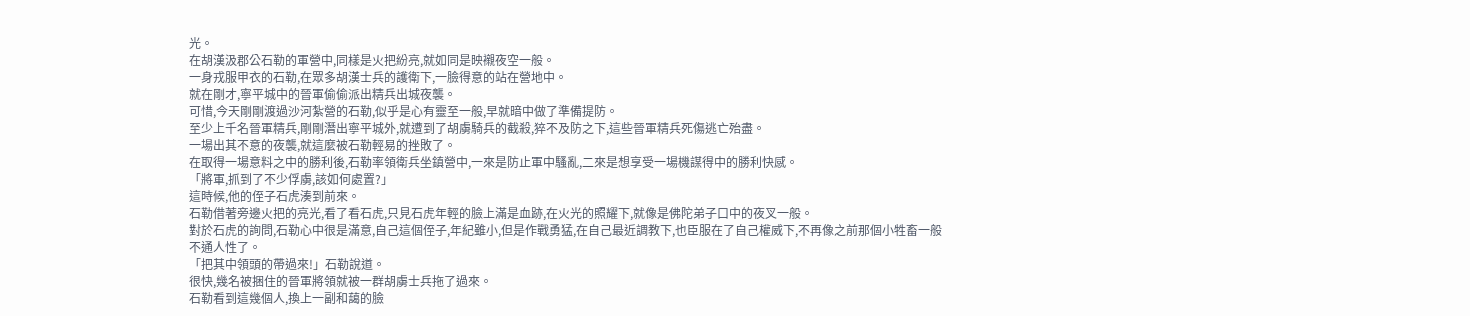光。
在胡漢汲郡公石勒的軍營中,同樣是火把紛亮,就如同是映襯夜空一般。
一身戎服甲衣的石勒,在眾多胡漢士兵的護衛下,一臉得意的站在營地中。
就在剛才,寧平城中的晉軍偷偷派出精兵出城夜襲。
可惜,今天剛剛渡過沙河紮營的石勒,似乎是心有靈至一般,早就暗中做了準備提防。
至少上千名晉軍精兵,剛剛潛出寧平城外,就遭到了胡虜騎兵的截殺,猝不及防之下,這些晉軍精兵死傷逃亡殆盡。
一場出其不意的夜襲,就這麼被石勒輕易的挫敗了。
在取得一場意料之中的勝利後,石勒率領衛兵坐鎮營中,一來是防止軍中騷亂,二來是想享受一場機謀得中的勝利快感。
「將軍,抓到了不少俘虜,該如何處置?」
這時候,他的侄子石虎湊到前來。
石勒借著旁邊火把的亮光,看了看石虎,只見石虎年輕的臉上滿是血跡,在火光的照耀下,就像是佛陀弟子口中的夜叉一般。
對於石虎的詢問,石勒心中很是滿意,自己這個侄子,年紀雖小,但是作戰勇猛,在自己最近調教下,也臣服在了自己權威下,不再像之前那個小牲畜一般不通人性了。
「把其中領頭的帶過來!」石勒說道。
很快,幾名被捆住的晉軍將領就被一群胡虜士兵拖了過來。
石勒看到這幾個人,換上一副和藹的臉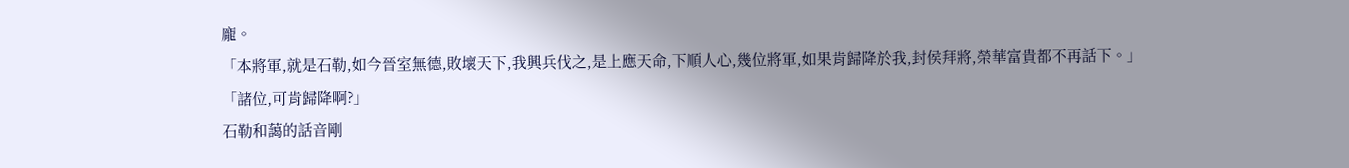龐。
「本將軍,就是石勒,如今晉室無德,敗壞天下,我興兵伐之,是上應天命,下順人心,幾位將軍,如果肯歸降於我,封侯拜將,榮華富貴都不再話下。」
「諸位,可肯歸降啊?」
石勒和藹的話音剛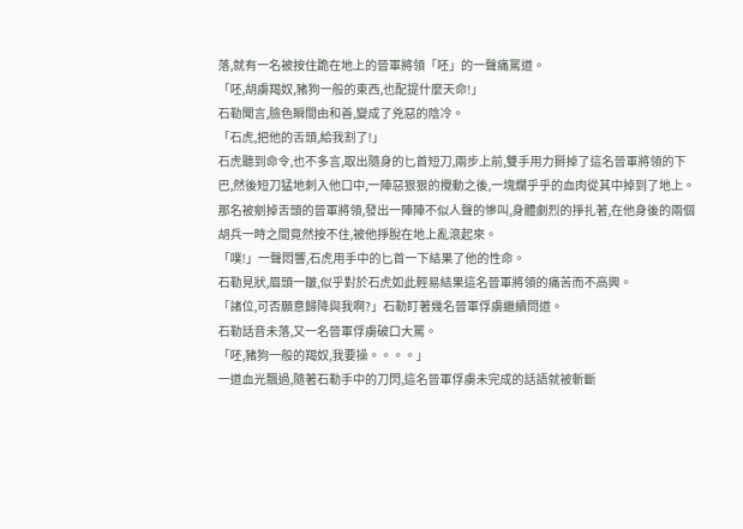落,就有一名被按住跪在地上的晉軍將領「呸」的一聲痛罵道。
「呸,胡虜羯奴,豬狗一般的東西,也配提什麼天命!」
石勒聞言,臉色瞬間由和善,變成了兇惡的陰冷。
「石虎,把他的舌頭,給我割了!」
石虎聽到命令,也不多言,取出隨身的匕首短刀,兩步上前,雙手用力掰掉了這名晉軍將領的下巴,然後短刀猛地刺入他口中,一陣惡狠狠的攪動之後,一塊爛乎乎的血肉從其中掉到了地上。
那名被剜掉舌頭的晉軍將領,發出一陣陣不似人聲的慘叫,身體劇烈的掙扎著,在他身後的兩個胡兵一時之間竟然按不住,被他掙脫在地上亂滾起來。
「噗!」一聲悶響,石虎用手中的匕首一下結果了他的性命。
石勒見狀,眉頭一皺,似乎對於石虎如此輕易結果這名晉軍將領的痛苦而不高興。
「諸位,可否願意歸降與我啊?」石勒盯著幾名晉軍俘虜繼續問道。
石勒話音未落,又一名晉軍俘虜破口大罵。
「呸,豬狗一般的羯奴,我要操。。。。」
一道血光飄過,隨著石勒手中的刀閃,這名晉軍俘虜未完成的話語就被斬斷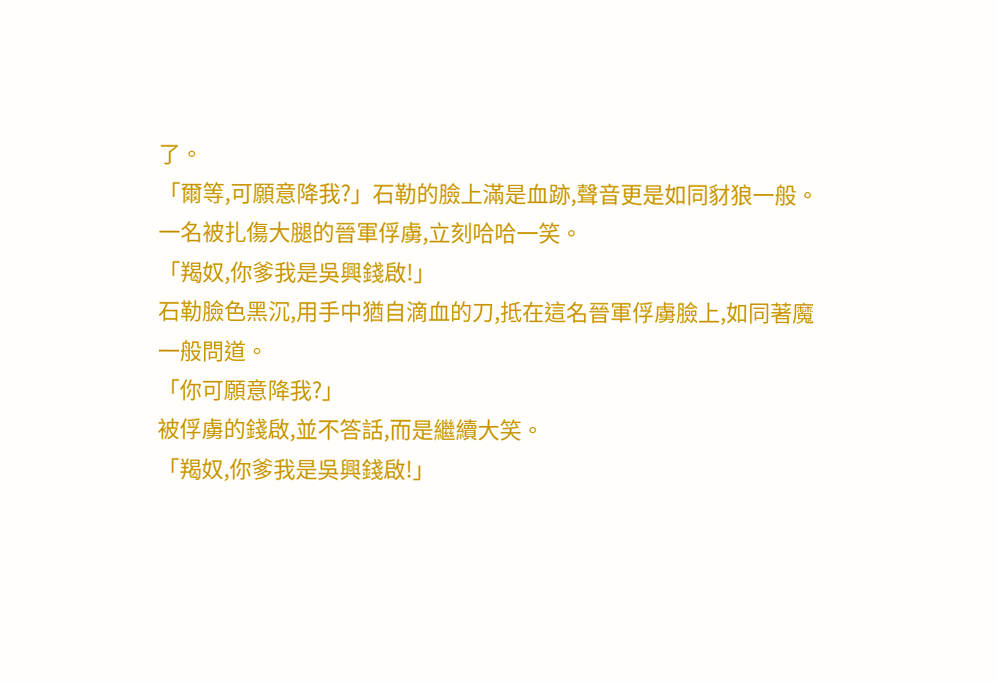了。
「爾等,可願意降我?」石勒的臉上滿是血跡,聲音更是如同豺狼一般。
一名被扎傷大腿的晉軍俘虜,立刻哈哈一笑。
「羯奴,你爹我是吳興錢啟!」
石勒臉色黑沉,用手中猶自滴血的刀,抵在這名晉軍俘虜臉上,如同著魔一般問道。
「你可願意降我?」
被俘虜的錢啟,並不答話,而是繼續大笑。
「羯奴,你爹我是吳興錢啟!」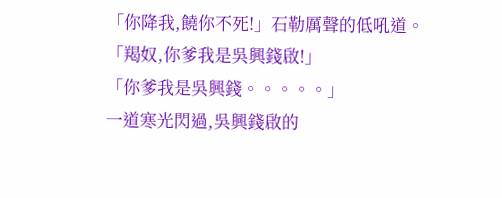「你降我,饒你不死!」石勒厲聲的低吼道。
「羯奴,你爹我是吳興錢啟!」
「你爹我是吳興錢。。。。。」
一道寒光閃過,吳興錢啟的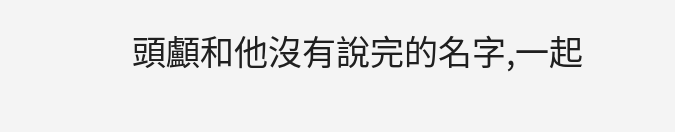頭顱和他沒有說完的名字,一起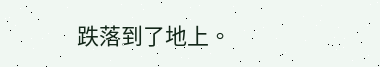跌落到了地上。